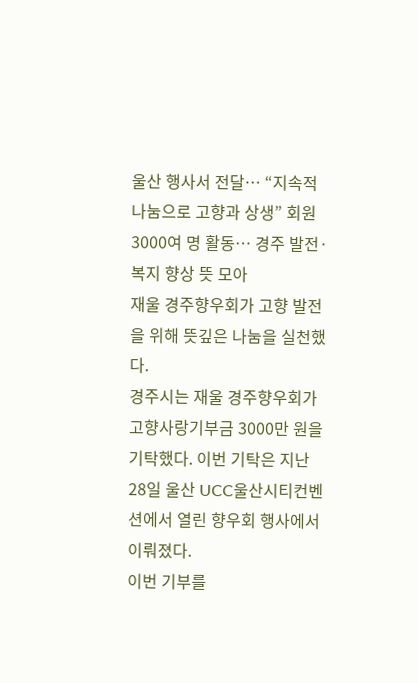울산 행사서 전달… “지속적 나눔으로 고향과 상생” 회원 3000여 명 활동… 경주 발전·복지 향상 뜻 모아
재울 경주향우회가 고향 발전을 위해 뜻깊은 나눔을 실천했다.
경주시는 재울 경주향우회가 고향사랑기부금 3000만 원을 기탁했다. 이번 기탁은 지난 28일 울산 UCC울산시티컨벤션에서 열린 향우회 행사에서 이뤄졌다.
이번 기부를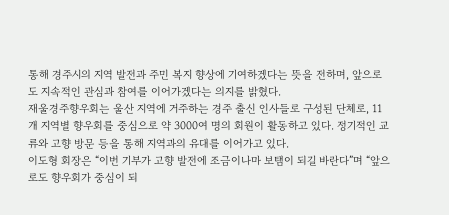통해 경주시의 지역 발전과 주민 복지 향상에 기여하겠다는 뜻을 전하며, 앞으로도 지속적인 관심과 참여를 이어가겠다는 의지를 밝혔다.
재울경주향우회는 울산 지역에 거주하는 경주 출신 인사들로 구성된 단체로, 11개 지역별 향우회를 중심으로 약 3000여 명의 회원이 활동하고 있다. 정기적인 교류와 고향 방문 등을 통해 지역과의 유대를 이어가고 있다.
이도형 회장은 “이번 기부가 고향 발전에 조금이나마 보탬이 되길 바란다”며 “앞으로도 향우회가 중심이 되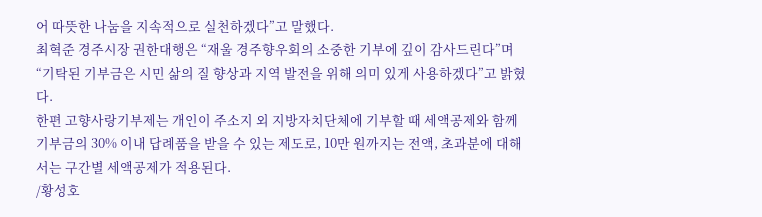어 따뜻한 나눔을 지속적으로 실천하겠다”고 말했다.
최혁준 경주시장 권한대행은 “재울 경주향우회의 소중한 기부에 깊이 감사드린다”며 “기탁된 기부금은 시민 삶의 질 향상과 지역 발전을 위해 의미 있게 사용하겠다”고 밝혔다.
한편 고향사랑기부제는 개인이 주소지 외 지방자치단체에 기부할 때 세액공제와 함께 기부금의 30% 이내 답례품을 받을 수 있는 제도로, 10만 원까지는 전액, 초과분에 대해서는 구간별 세액공제가 적용된다.
/황성호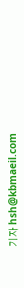기자 hsh@kbmaeil.com